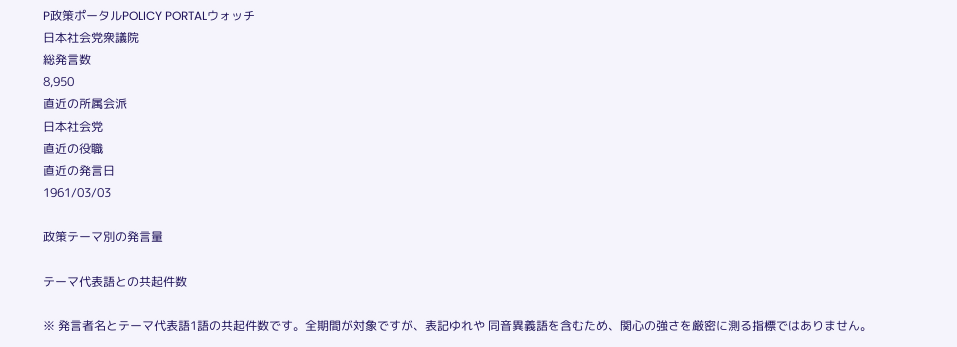P政策ポータルPOLICY PORTALウォッチ
日本社会党衆議院
総発言数
8,950
直近の所属会派
日本社会党
直近の役職
直近の発言日
1961/03/03

政策テーマ別の発言量

テーマ代表語との共起件数

※ 発言者名とテーマ代表語1語の共起件数です。全期間が対象ですが、表記ゆれや 同音異義語を含むため、関心の強さを厳密に測る指標ではありません。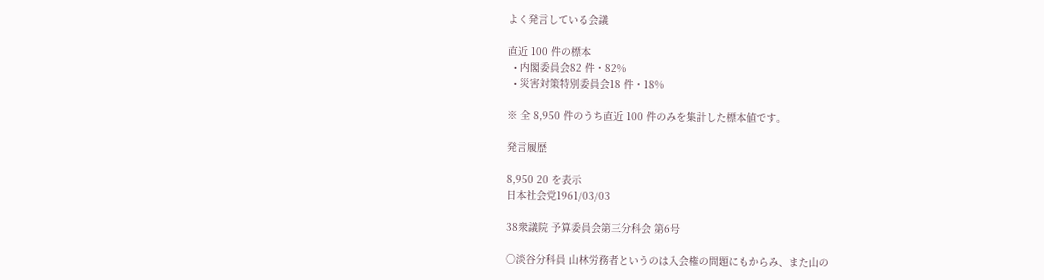よく発言している会議

直近 100 件の標本
  • 内閣委員会82 件・82%
  • 災害対策特別委員会18 件・18%

※ 全 8,950 件のうち直近 100 件のみを集計した標本値です。

発言履歴

8,950 20 を表示
日本社会党1961/03/03

38衆議院 予算委員会第三分科会 第6号

○淡谷分科員 山林労務者というのは入会権の問題にもからみ、また山の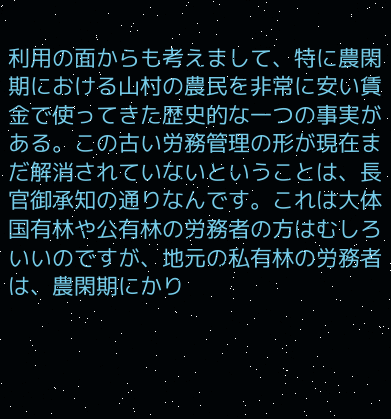利用の面からも考えまして、特に農閑期における山村の農民を非常に安い賃金で使ってきた歴史的な一つの事実がある。この古い労務管理の形が現在まだ解消されていないということは、長官御承知の通りなんです。これは大体国有林や公有林の労務者の方はむしろいいのですが、地元の私有林の労務者は、農閑期にかり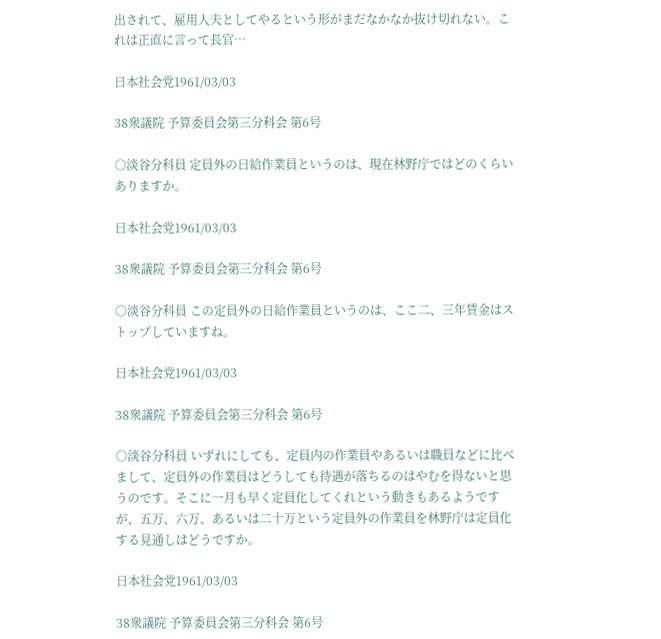出されて、雇用人夫としてやるという形がまだなかなか抜け切れない。これは正直に言って長官…

日本社会党1961/03/03

38衆議院 予算委員会第三分科会 第6号

○淡谷分科員 定員外の日給作業員というのは、現在林野庁ではどのくらいありますか。

日本社会党1961/03/03

38衆議院 予算委員会第三分科会 第6号

○淡谷分科員 この定員外の日給作業員というのは、ここ二、三年賃金はストップしていますね。

日本社会党1961/03/03

38衆議院 予算委員会第三分科会 第6号

○淡谷分科員 いずれにしても、定員内の作業員やあるいは職員などに比べまして、定員外の作業員はどうしても待遇が落ちるのはやむを得ないと思うのです。そこに一月も早く定員化してくれという動きもあるようですが、五万、六万、あるいは二十万という定員外の作業員を林野庁は定員化する見通しはどうですか。

日本社会党1961/03/03

38衆議院 予算委員会第三分科会 第6号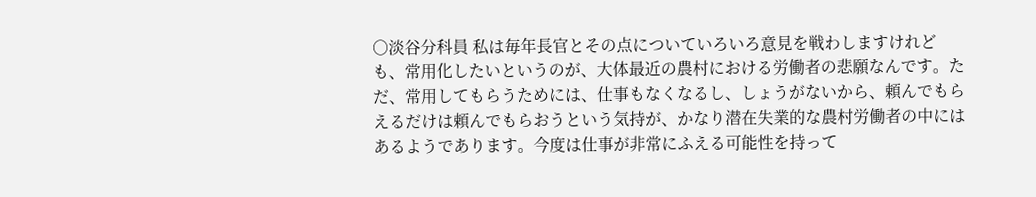○淡谷分科員 私は毎年長官とその点についていろいろ意見を戦わしますけれども、常用化したいというのが、大体最近の農村における労働者の悲願なんです。ただ、常用してもらうためには、仕事もなくなるし、しょうがないから、頼んでもらえるだけは頼んでもらおうという気持が、かなり潜在失業的な農村労働者の中にはあるようであります。今度は仕事が非常にふえる可能性を持って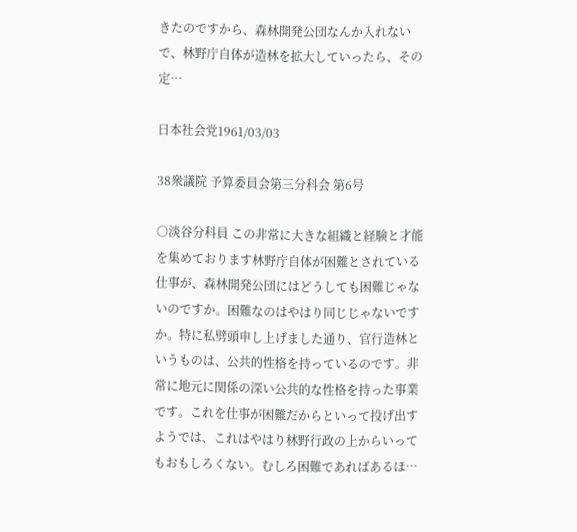きたのですから、森林開発公団なんか入れないで、林野庁自体が造林を拡大していったら、その定…

日本社会党1961/03/03

38衆議院 予算委員会第三分科会 第6号

○淡谷分科員 この非常に大きな組織と経験と才能を集めております林野庁自体が困難とされている仕事が、森林開発公団にはどうしても困難じゃないのですか。困難なのはやはり同じじゃないですか。特に私劈頭申し上げました通り、官行造林というものは、公共的性格を持っているのです。非常に地元に関係の深い公共的な性格を持った事業です。これを仕事が困難だからといって投げ出すようでは、これはやはり林野行政の上からいってもおもしろくない。むしろ困難であればあるほ…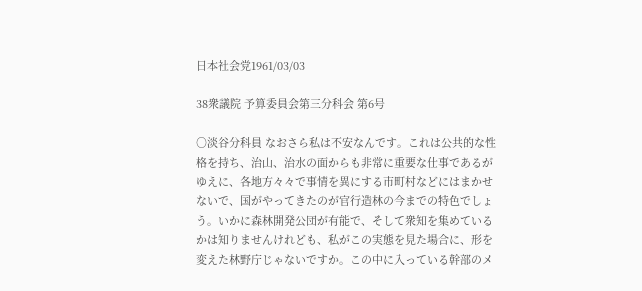日本社会党1961/03/03

38衆議院 予算委員会第三分科会 第6号

○淡谷分科員 なおさら私は不安なんです。これは公共的な性格を持ち、治山、治水の面からも非常に重要な仕事であるがゆえに、各地方々々で事情を異にする市町村などにはまかせないで、国がやってきたのが官行造林の今までの特色でしょう。いかに森林開発公団が有能で、そして衆知を集めているかは知りませんけれども、私がこの実態を見た場合に、形を変えた林野庁じゃないですか。この中に入っている幹部のメ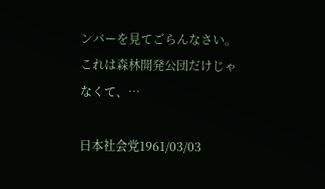ンバーを見てごらんなさい。これは森林開発公団だけじゃなくて、…

日本社会党1961/03/03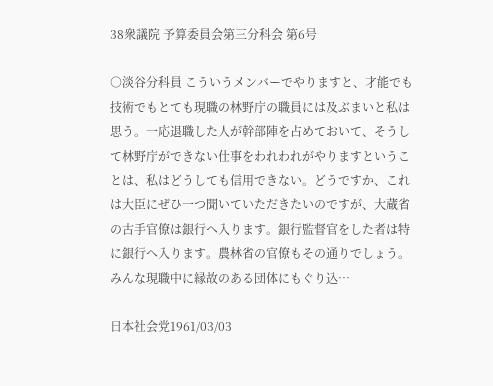38衆議院 予算委員会第三分科会 第6号

○淡谷分科員 こういうメンバーでやりますと、才能でも技術でもとても現職の林野庁の職員には及ぶまいと私は思う。一応退職した人が幹部陣を占めておいて、そうして林野庁ができない仕事をわれわれがやりますということは、私はどうしても信用できない。どうですか、これは大臣にぜひ一つ聞いていただきたいのですが、大蔵省の古手官僚は銀行へ入ります。銀行監督官をした者は特に銀行へ入ります。農林省の官僚もその通りでしょう。みんな現職中に縁故のある団体にもぐり込…

日本社会党1961/03/03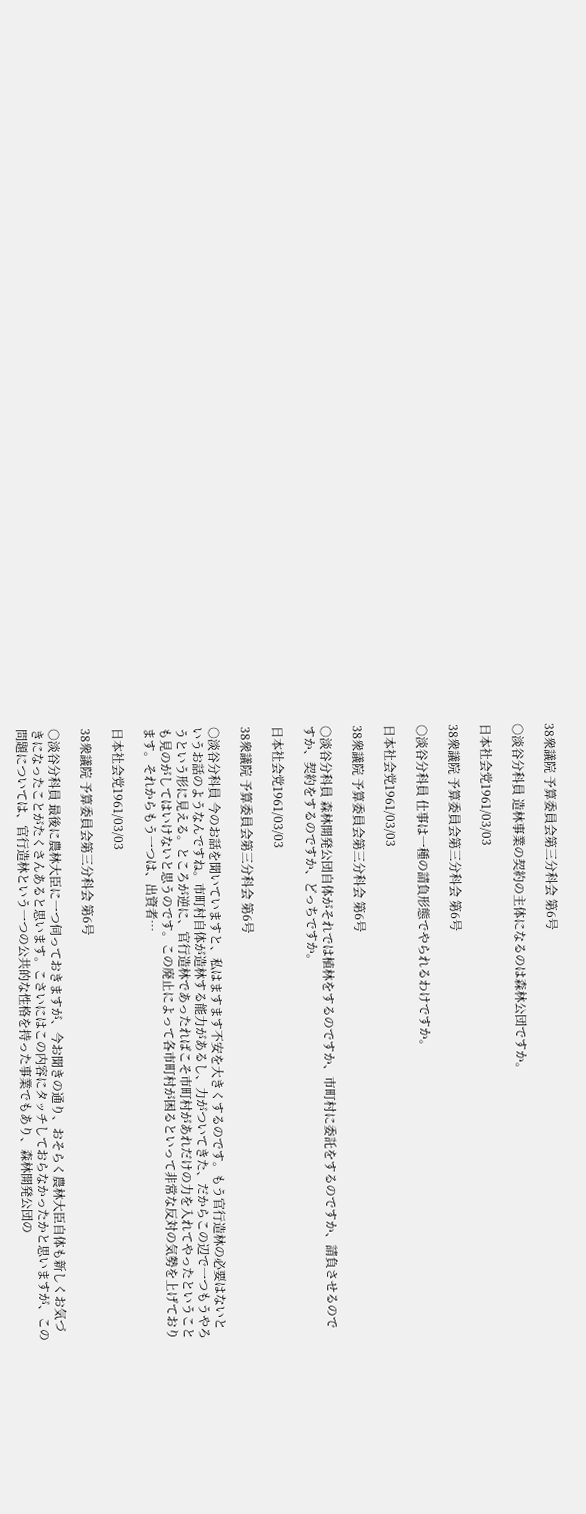38衆議院 予算委員会第三分科会 第6号

○淡谷分科員 造林事業の契約の主体になるのは森林公団ですか。

日本社会党1961/03/03

38衆議院 予算委員会第三分科会 第6号

○淡谷分科員 仕事は一種の請負形態でやられるわけですか。

日本社会党1961/03/03

38衆議院 予算委員会第三分科会 第6号

○淡谷分科員 森林開発公団自体がそれでは植林をするのですか、市町村に委託をするのですか、請負させるのですか、契約をするのですか、どっちですか。

日本社会党1961/03/03

38衆議院 予算委員会第三分科会 第6号

○淡谷分科員 今のお話を聞いていますと、私はますます不安を大きくするのです。もう官行造林の必要はないというお話のようなんですね。市町村自体が造林する能力があるし、力がついてきた、だからこの辺で一つもうやろうという形に見える。ところが逆に、官行造林であったればこそ市町村があれだけの力を入れてやったということも見のがしてはいけないと思うのです。この廃止によって各市町村が困るといって非常な反対の気勢を上げております。それからもう一つは、出資者…

日本社会党1961/03/03

38衆議院 予算委員会第三分科会 第6号

○淡谷分科員 最後に農林大臣に一つ伺っておきますが、今お聞きの通り、おそらく農林大臣自体も新しくお気づきになったことがたくさんあると思います。こさいにはこの内容にタッチしておらなかったかと思いますが、この問題については、官行造林という一つの公共的な性格を持った事業でもあり、森林開発公団の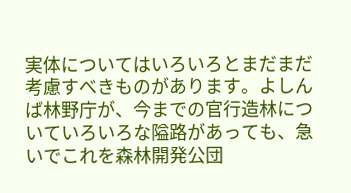実体についてはいろいろとまだまだ考慮すべきものがあります。よしんば林野庁が、今までの官行造林についていろいろな隘路があっても、急いでこれを森林開発公団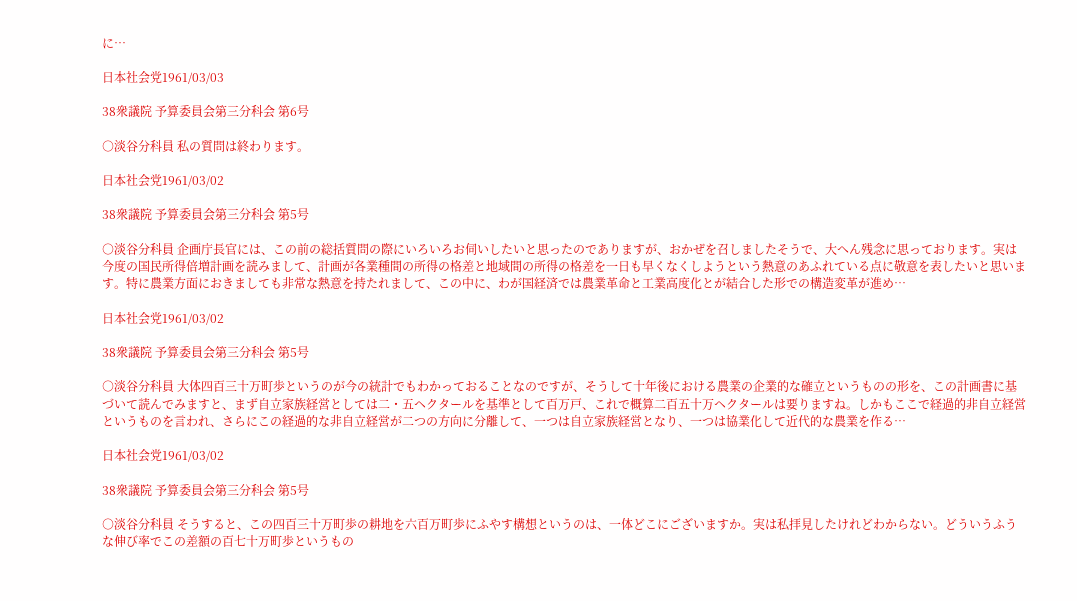に…

日本社会党1961/03/03

38衆議院 予算委員会第三分科会 第6号

○淡谷分科員 私の質問は終わります。

日本社会党1961/03/02

38衆議院 予算委員会第三分科会 第5号

○淡谷分科員 企画庁長官には、この前の総括質問の際にいろいろお伺いしたいと思ったのでありますが、おかぜを召しましたそうで、大へん残念に思っております。実は今度の国民所得倍増計画を読みまして、計画が各業種間の所得の格差と地域間の所得の格差を一日も早くなくしようという熱意のあふれている点に敬意を表したいと思います。特に農業方面におきましても非常な熱意を持たれまして、この中に、わが国経済では農業革命と工業高度化とが結合した形での構造変革が進め…

日本社会党1961/03/02

38衆議院 予算委員会第三分科会 第5号

○淡谷分科員 大体四百三十万町歩というのが今の統計でもわかっておることなのですが、そうして十年後における農業の企業的な確立というものの形を、この計画書に基づいて読んでみますと、まず自立家族経営としては二・五ヘクタールを基準として百万戸、これで概算二百五十万ヘクタールは要りますね。しかもここで経過的非自立経営というものを言われ、さらにこの経過的な非自立経営が二つの方向に分離して、一つは自立家族経営となり、一つは協業化して近代的な農業を作る…

日本社会党1961/03/02

38衆議院 予算委員会第三分科会 第5号

○淡谷分科員 そうすると、この四百三十万町歩の耕地を六百万町歩にふやす構想というのは、一体どこにございますか。実は私拝見したけれどわからない。どういうふうな伸び率でこの差額の百七十万町歩というもの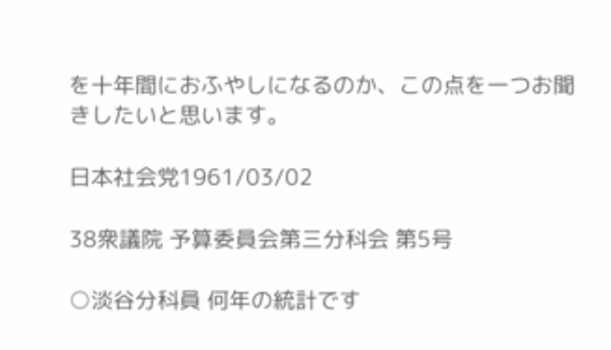を十年間におふやしになるのか、この点を一つお聞きしたいと思います。

日本社会党1961/03/02

38衆議院 予算委員会第三分科会 第5号

○淡谷分科員 何年の統計です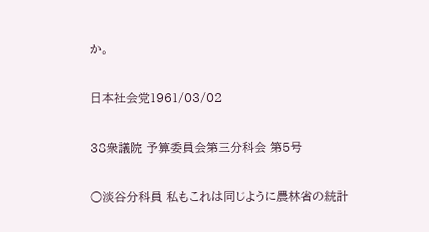か。

日本社会党1961/03/02

38衆議院 予算委員会第三分科会 第5号

○淡谷分科員 私もこれは同じように農林省の統計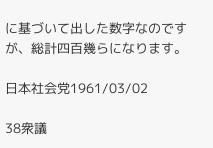に基づいて出した数字なのですが、総計四百幾らになります。

日本社会党1961/03/02

38衆議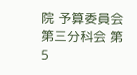院 予算委員会第三分科会 第5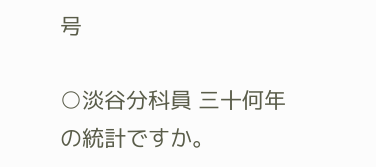号

○淡谷分科員 三十何年の統計ですか。